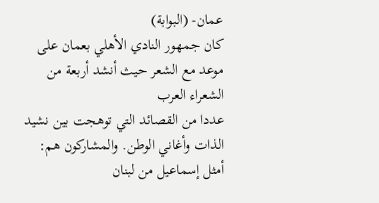عمان- (البوابة)
كان جمهور النادي الأهلي بعمان على موعد مع الشعر حيث أنشد أربعة من الشعراء العرب
عددا من القصائد التي توهجت بين نشيد الذات وأغاني الوطن. والمشاركون هم: أمثل إسماعيل من لبنان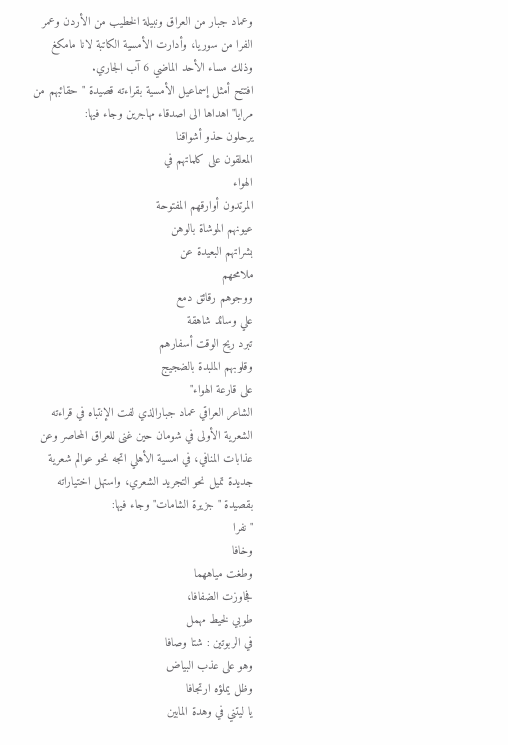وعماد جبار من العراق ونبيلة الخطيب من الأردن وعمر الفرا من سوريا، وأدارت الأمسية الكاتبة لانا مامكغ وذلك مساء الأحد الماضي 6 آب الجاري.
افتتح أمثل إسماعيل الأمسية بقراءته قصيدة " حقائبهم من مرايا" اهداها الى اصدقاء مهاجرين وجاء فيها:
يرحلون حذو أشواقنا
المعلقون على كلماتهم في
الهواء
المرتدون أوارقهم المفتوحة
عيونهم الموشاة بالوهن
بشراتهم البعيدة عن
ملامحهم
ووجوهم رقائق دمع
علي وسائد شاهقة
تبرد ريح الوقت أسفارهم
وقلوبهم الملبدة بالضجيج
على قارعة الهواء"
الشاعر العراقي عماد جبارالذي لفت الإنتباه في قراءته الشعرية الأولى في شومان حين غنى للعراق المحاصر وعن عذابات المنافي، في امسية الأهلي اتجه نحو عوالم شعرية جديدة تميل نحو التجريد الشعري، واستهل اختياراته بقصيدة " جزيرة الشامات" وجاء فيها:
"نفرا
وخافا
وطغت مياههما
فجاوزت الضفافا،
طوبي لخيط مهمل
في الربوتين : شتا وصافا
وهو على عذب البياض
وظل يملؤه ارتجافا
يا ليتني في وهدة المابين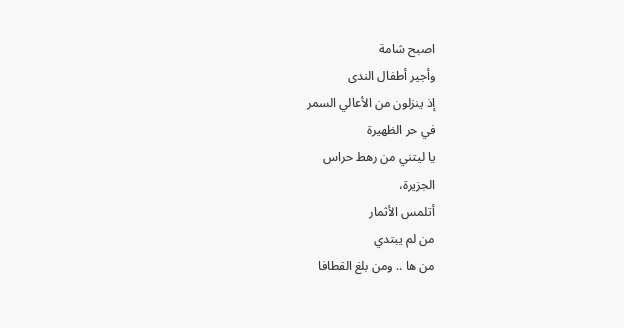اصبح شامة
وأجير أطفال الندى
إذ ينزلون من الأعالي السمر
في حر الظهيرة
يا ليتني من رهط حراس
الجزيرة،
أتلمس الأثمار
من لم يبتدي
من ها .. ومن بلغ القطافا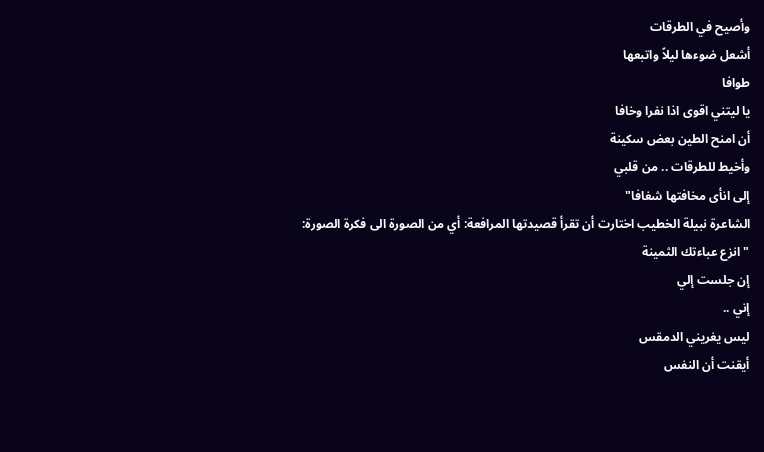وأصيح في الطرقات
أشعل ضوءها ليلاً واتبعها
طوافا
يا ليتني اقوى اذا نفرا وخافا
أن امنح الطين بعض سكينة
وأخيط للطرقات .. من قلبي
إلى انأى مخافتها شغافا"
الشاعرة نبيلة الخطيب اختارت أن تقرأ قصيدتها المرافعة: أي من الصورة الى فكرة الصورة:
" انزع عباءتك الثمينة
إن جلست إلي
إني ..
ليس يغريني الدمقس
أيقنت أن النفس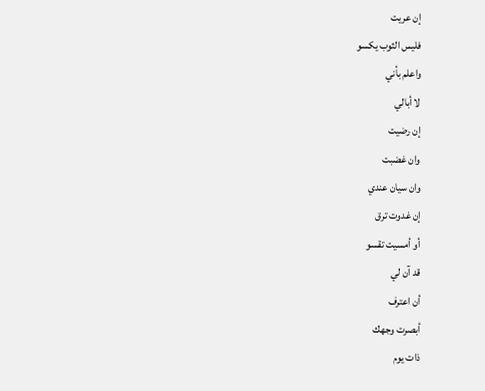إن عريت
فليس الثوب يكسو
واعلم بأني
لا أبالي
إن رضيت
وان غضبت
وان سيان عندي
إن غدوت ترق
أو أمسيت تقسو
قد آن لي
أن اعترف
أبصرت وجهك
ذات يوم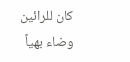كان للرائين
وضاء بهياً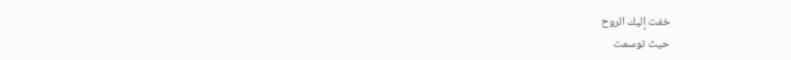خفت إليك الروح
حيث توسمت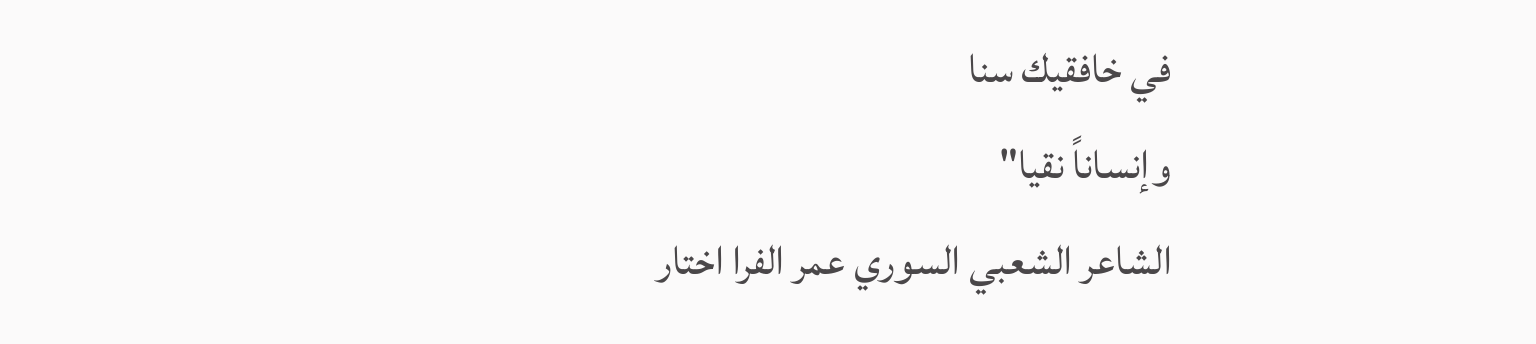في خافقيك سنا
وإنساناً نقيا"
الشاعر الشعبي السوري عمر الفرا اختار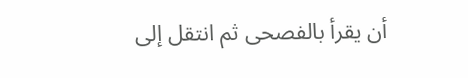أن يقرأ بالفصحى ثم انتقل إلى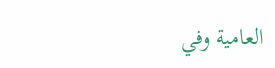العامية وفي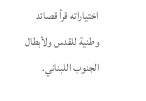اختياراته قرأ قصائد وطنية للقدس ولأبطال الجنوب اللبناني.